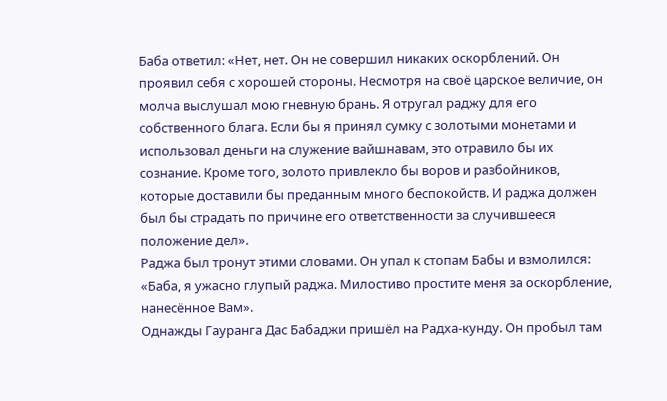Баба ответил: «Нет, нет. Он не совершил никаких оскорблений. Он проявил себя с хорошей стороны. Несмотря на своё царское величие, он молча выслушал мою гневную брань. Я отругал раджу для его собственного блага. Если бы я принял сумку с золотыми монетами и использовал деньги на служение вайшнавам, это отравило бы их сознание. Кроме того, золото привлекло бы воров и разбойников, которые доставили бы преданным много беспокойств. И раджа должен был бы страдать по причине его ответственности за случившееся положение дел».
Раджа был тронут этими словами. Он упал к стопам Бабы и взмолился: «Баба, я ужасно глупый раджа. Милостиво простите меня за оскорбление, нанесённое Вам».
Однажды Гауранга Дас Бабаджи пришёл на Радха-кунду. Он пробыл там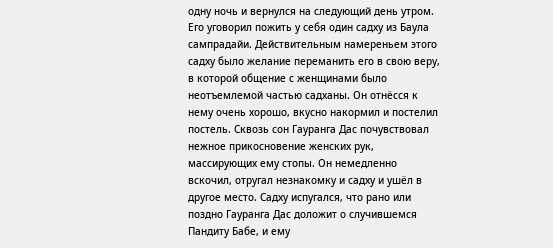одну ночь и вернулся на следующий день утром. Его уговорил пожить у себя один садху из Баула сампрадайи. Действительным намереньем этого садху было желание переманить его в свою веру, в которой общение с женщинами было неотъемлемой частью садханы. Он отнёсся к нему очень хорошо, вкусно накормил и постелил постель. Сквозь сон Гауранга Дас почувствовал нежное прикосновение женских рук, массирующих ему стопы. Он немедленно вскочил, отругал незнакомку и садху и ушёл в другое место. Садху испугался, что рано или поздно Гауранга Дас доложит о случившемся Пандиту Бабе, и ему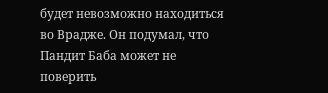будет невозможно находиться во Врадже. Он подумал, что Пандит Баба может не поверить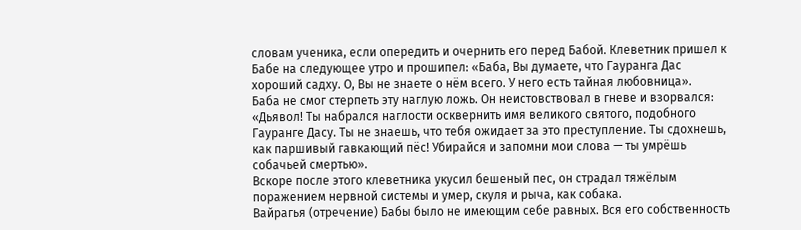словам ученика, если опередить и очернить его перед Бабой. Клеветник пришел к Бабе на следующее утро и прошипел: «Баба, Вы думаете, что Гауранга Дас хороший садху. О, Вы не знаете о нём всего. У него есть тайная любовница».
Баба не смог стерпеть эту наглую ложь. Он неистовствовал в гневе и взорвался: «Дьявол! Ты набрался наглости осквернить имя великого святого, подобного Гауранге Дасу. Ты не знаешь, что тебя ожидает за это преступление. Ты сдохнешь, как паршивый гавкающий пёс! Убирайся и запомни мои слова — ты умрёшь собачьей смертью».
Вскоре после этого клеветника укусил бешеный пес, он страдал тяжёлым поражением нервной системы и умер, скуля и рыча, как собака.
Вайрагья (отречение) Бабы было не имеющим себе равных. Вся его собственность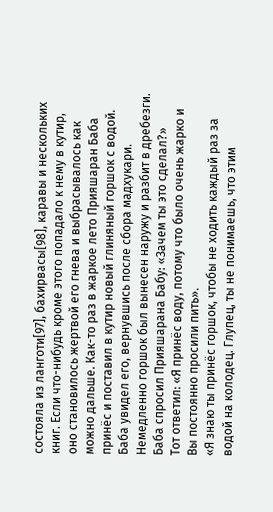состояла из ланготи[97], бахирвасы[98], каравы и нескольких книг. Если что-нибудь кроме этого попадало к нему в кутир, оно становилось жертвой его гнева и выбрасывалось как можно дальше. Как-то раз в жаркое лето Прияшаран Баба принёс и поставил в кутир новый глиняный горшок с водой. Баба увидел его, вернувшись после сбора мадхукари. Немедленно горшок был вынесен наружу и разбит в дребезги. Баба спросил Прияшарана Бабу: «Зачем ты это сделал?»
Тот ответил: «Я принёс воду, потому что было очень жарко и Вы постоянно просили пить».
«Я знаю ты принёс горшок, чтобы не ходить каждый раз за водой на колодец. Глупец, ты не понимаешь, что этим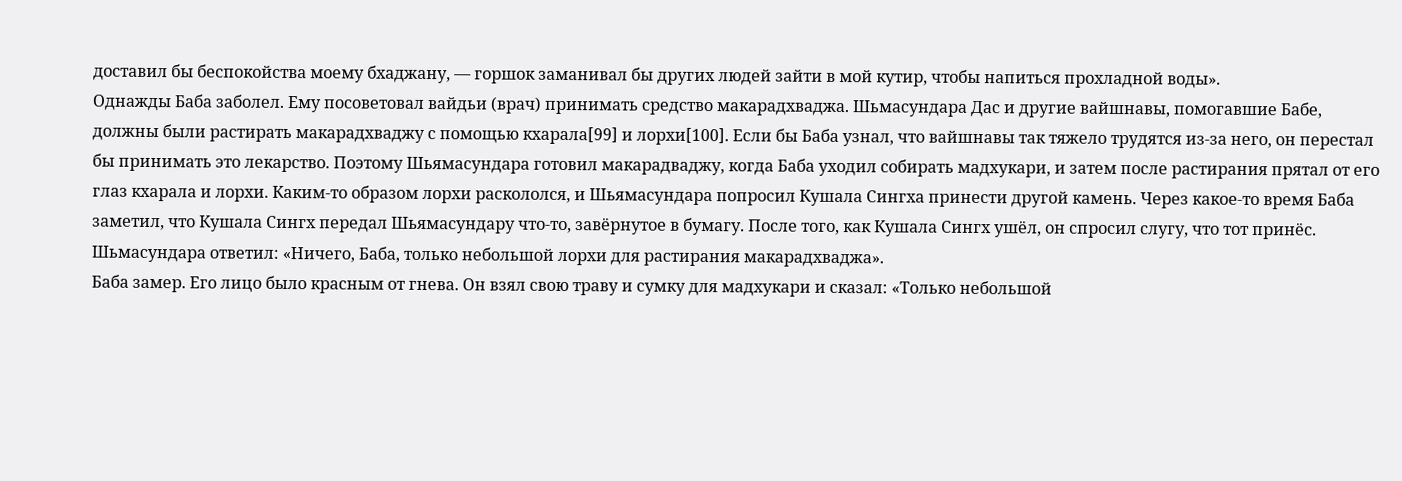доставил бы беспокойства моему бхаджану, — горшок заманивал бы других людей зайти в мой кутир, чтобы напиться прохладной воды».
Однажды Баба заболел. Ему посоветовал вайдьи (врач) принимать средство макарадхваджа. Шьмасундара Дас и другие вайшнавы, помогавшие Бабе, должны были растирать макарадхваджу с помощью кхарала[99] и лорхи[100]. Если бы Баба узнал, что вайшнавы так тяжело трудятся из-за него, он перестал бы принимать это лекарство. Поэтому Шьямасундара готовил макарадваджу, когда Баба уходил собирать мадхукари, и затем после растирания прятал от его глаз кхарала и лорхи. Каким-то образом лорхи раскололся, и Шьямасундара попросил Кушала Сингха принести другой камень. Через какое-то время Баба заметил, что Кушала Сингх передал Шьямасундару что-то, завёрнутое в бумагу. После того, как Кушала Сингх ушёл, он спросил слугу, что тот принёс. Шьмасундара ответил: «Ничего, Баба, только небольшой лорхи для растирания макарадхваджа».
Баба замер. Его лицо было красным от гнева. Он взял свою траву и сумку для мадхукари и сказал: «Только небольшой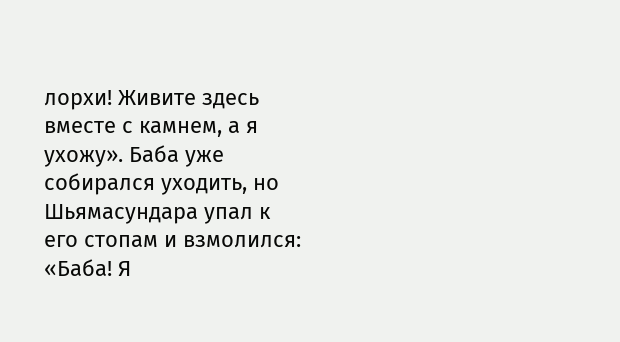лорхи! Живите здесь вместе с камнем, а я ухожу». Баба уже собирался уходить, но Шьямасундара упал к его стопам и взмолился: «Баба! Я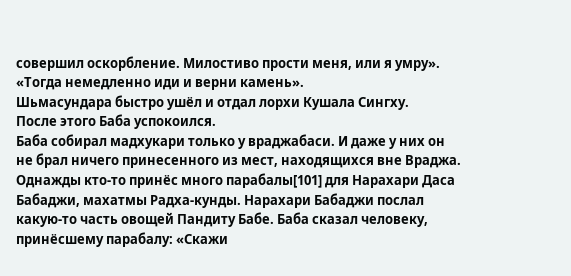совершил оскорбление. Милостиво прости меня, или я умру». «Тогда немедленно иди и верни камень».
Шьмасундара быстро ушёл и отдал лорхи Кушала Сингху.
После этого Баба успокоился.
Баба собирал мадхукари только у враджабаси. И даже у них он не брал ничего принесенного из мест, находящихся вне Враджа. Однажды кто-то принёс много парабалы[101] для Нарахари Даса Бабаджи, махатмы Радха-кунды. Нарахари Бабаджи послал какую-то часть овощей Пандиту Бабе. Баба сказал человеку, принёсшему парабалу: «Скажи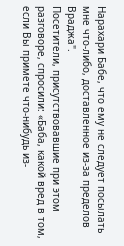Нарахари Бабе, что ему не следует посылать мне что-либо, доставленное из-за пределов Враджа".
Посетители, присутствовавшие при этом разговоре, спросили: «Баба, какой вред в том, если Вы примете что-нибудь из-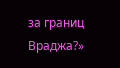за границ Враджа?»